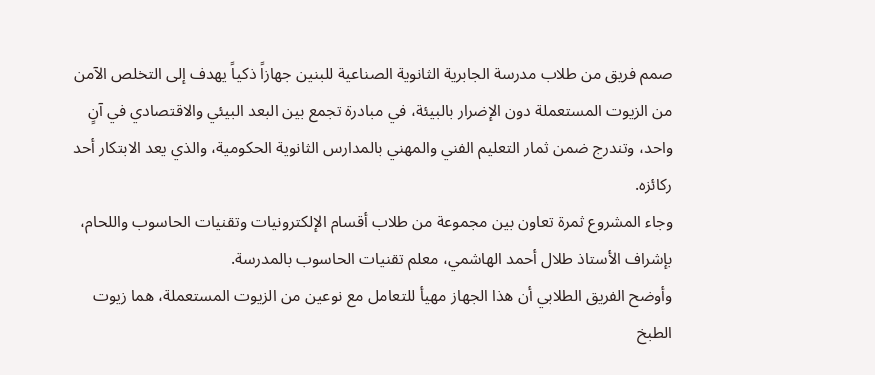صمم فريق من طلاب مدرسة الجابرية الثانوية الصناعية للبنين جهازاً ذكياً يهدف إلى التخلص الآمن من الزيوت المستعملة دون الإضرار بالبيئة، في مبادرة تجمع بين البعد البيئي والاقتصادي في آنٍ واحد، وتندرج ضمن ثمار التعليم الفني والمهني بالمدارس الثانوية الحكومية، والذي يعد الابتكار أحد ركائزه.
وجاء المشروع ثمرة تعاون بين مجموعة من طلاب أقسام الإلكترونيات وتقنيات الحاسوب واللحام، بإشراف الأستاذ طلال أحمد الهاشمي، معلم تقنيات الحاسوب بالمدرسة.
وأوضح الفريق الطلابي أن هذا الجهاز مهيأ للتعامل مع نوعين من الزيوت المستعملة، هما زيوت الطبخ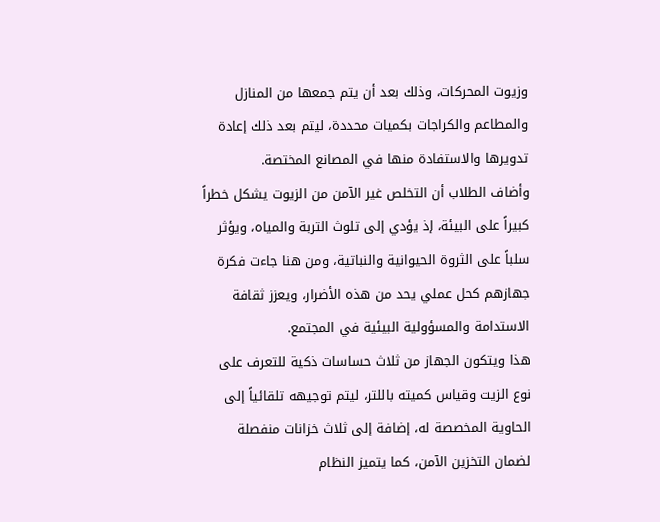وزيوت المحركات، وذلك بعد أن يتم جمعها من المنازل والمطاعم والكراجات بكميات محددة، ليتم بعد ذلك إعادة تدويرها والاستفادة منها في المصانع المختصة.
وأضاف الطلاب أن التخلص غير الآمن من الزيوت يشكل خطراً كبيراً على البيئة، إذ يؤدي إلى تلوث التربة والمياه، ويؤثر سلباً على الثروة الحيوانية والنباتية، ومن هنا جاءت فكرة جهازهم كحل عملي يحد من هذه الأضرار، ويعزز ثقافة الاستدامة والمسؤولية البيئية في المجتمع.
هذا ويتكون الجهاز من ثلاث حساسات ذكية للتعرف على نوع الزيت وقياس كميته باللتر، ليتم توجيهه تلقائياً إلى الحاوية المخصصة له، إضافة إلى ثلاث خزانات منفصلة لضمان التخزين الآمن، كما يتميز النظام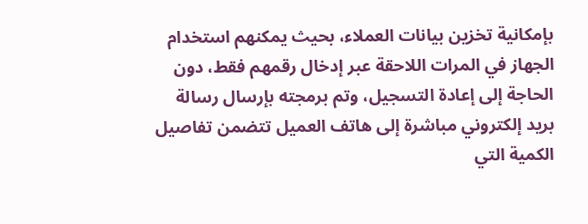بإمكانية تخزين بيانات العملاء، بحيث يمكنهم استخدام الجهاز في المرات اللاحقة عبر إدخال رقمهم فقط، دون الحاجة إلى إعادة التسجيل، وتم برمجته بإرسال رسالة بريد إلكتروني مباشرة إلى هاتف العميل تتضمن تفاصيل الكمية التي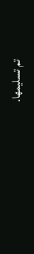تم تسليمها.